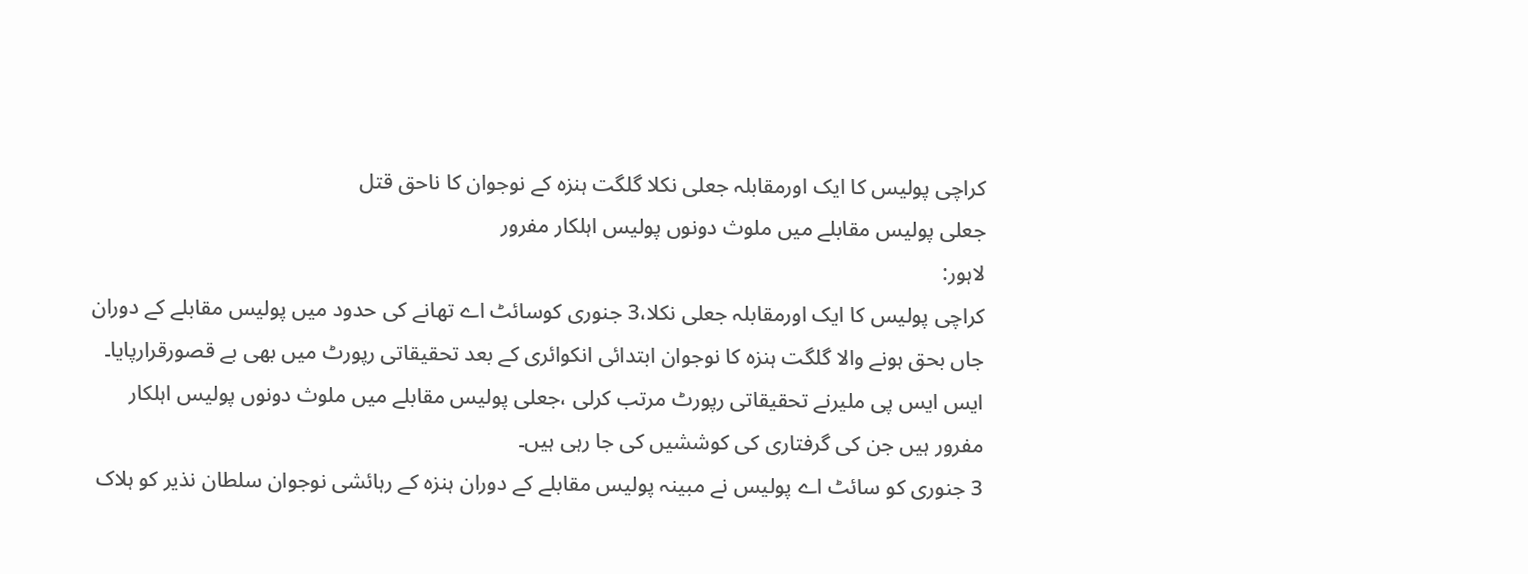کراچی پولیس کا ایک اورمقابلہ جعلی نکلا گلگت ہنزہ کے نوجوان کا ناحق قتل
جعلی پولیس مقابلے میں ملوث دونوں پولیس اہلکار مفرور
لاہور:
کراچی پولیس کا ایک اورمقابلہ جعلی نکلا،3 جنوری کوسائٹ اے تھانے کی حدود میں پولیس مقابلے کے دوران جاں بحق ہونے والا گلگت ہنزہ کا نوجوان ابتدائی انکوائری کے بعد تحقیقاتی رپورٹ میں بھی بے قصورقرارپایا۔
ایس ایس پی ملیرنے تحقیقاتی رپورٹ مرتب کرلی ،جعلی پولیس مقابلے میں ملوث دونوں پولیس اہلکار مفرور ہیں جن کی گرفتاری کی کوششیں کی جا رہی ہیں۔
3 جنوری کو سائٹ اے پولیس نے مبینہ پولیس مقابلے کے دوران ہنزہ کے رہائشی نوجوان سلطان نذیر کو ہلاک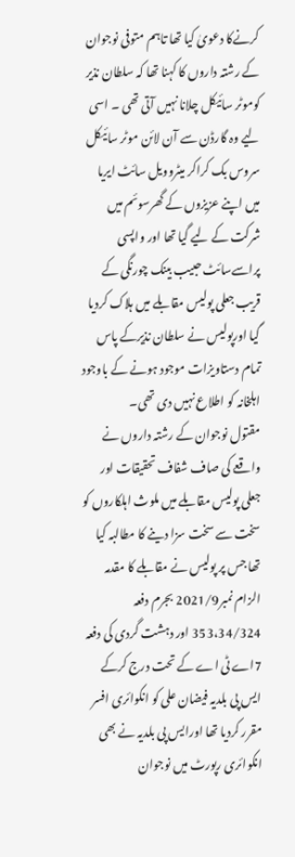کرنےکا دعویٰ کیا تھا تاہم متوفی نوجوان کے رشتہ داروں کا کہنا تھا کہ سلطان نذیر کوموٹر سائیکل چلانا نہیں آتی تھی ۔ اسی لیے وہ گارڈن سے آن لائن موٹر سائیکل سروس بک کراکر میٹروویل سائٹ ایریا میں اپنے عزیزوں کے گھرسوئم میں شرکت کے لیے گیا تھا اور واپسی پراسےسائٹ حبیب بینک چورنگی کے قریب جعلی پولیس مقابلے میں ہلاک کردیا گیا اورپولیس نے سلطان نذیرکے پاس تمام دستاویزات موجود ہونے کے باوجود اہلخانہ کو اطلاع نہیں دی تھی۔
مقتول نوجوان کے رشتہ داروں نے واقعے کی صاف شفاف تحقیقات اور جعلی پولیس مقابلے میں ملوث اہلکاروں کو سخت سے سخت سزا دینے کا مطالبہ کیا تھا جس پر پولیس نے مقابلے کا مقدمہ الزام نمبر2021/9 بجرم دفعہ 353،34/324 اور دہشت گردی کی دفعہ 7اے ٹی اے کے تحت درج کرکے ایس پی بلدیہ فیضان علی کو انکوائری افسر مقرر کردیا تھا اورایس پی بلدیہ نے بھی انکوائری رپورٹ میں نوجوان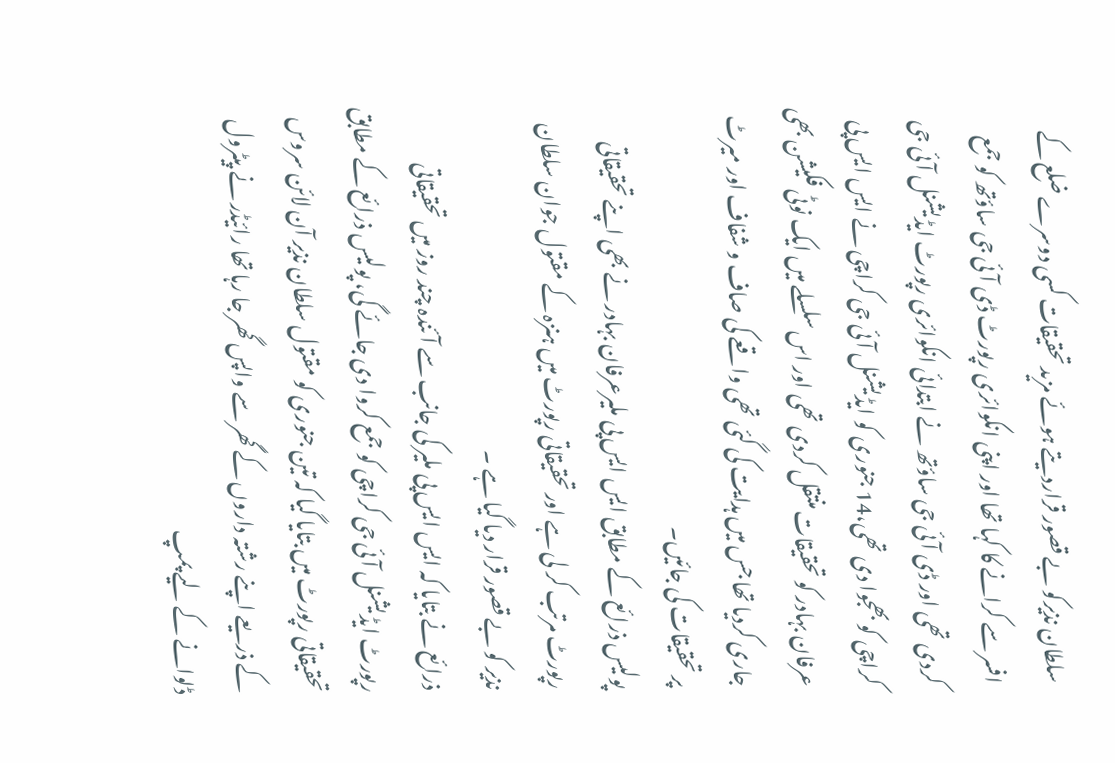سلطان نذیرکو بے قصور قراردیتے ہوئے مزید تحقیقات کسی دوسرے ضلع کے افسر سے کرانے کا کہا تھا اور اپنی انکوائری رپورٹ ڈی آئی جی ساؤتھ کو جمع کردی تھی اور ڈی آئی جی ساؤتھ نے ابتدائی انکوائری رپورٹ ایڈیشنل آئی جی کراچی کو بھجوا دی تھی،14 جنوری کو ایڈیشنل آئی جی کراچی نے ایس ایس پی عرفان بہادر کو تحقیقات منتقل کردی تھی اور اس سلسلے میں ایک نوٹی فکیشن بھی جاری کردیا تھا جس میں ہدایت کی گئی تھی واقعے کی صاف و شفاف اور میرٹ پر تحقیقات کی جائیں۔
پولیس ذرائع کے مطابق ایس ایس پی ملیرعرفان بہادر نے بھی اپنے تحقیقاتی رپورٹ مرتب کر لی ہے اور تحقیقاتی رپورٹ میں ہنزہ کے مقتول جوان سلطان نذیر کو بے قصور قرار دیا گیا ہے ۔
ذرائع نے بتایا کہ ایس ایس پی ملیر کی جانب سے آئندہ چند روز میں تحقیقاتی رپورٹ ایڈیشنل آئی جی کراچی کو جمع کروا دی جائے گی، پولیس ذرائع کے مطابق تحقیقاتی رپورٹ میں بتایا گیا کہ تین جنوری کو مقتول سلطان نذیر آن لائن سروس کے ذریعے اپنے رشتہ داروں کے گھر سے واپس گھر جا رہا تھا رائیڈر نے پیٹرول ڈلوانے کے لیے پمپ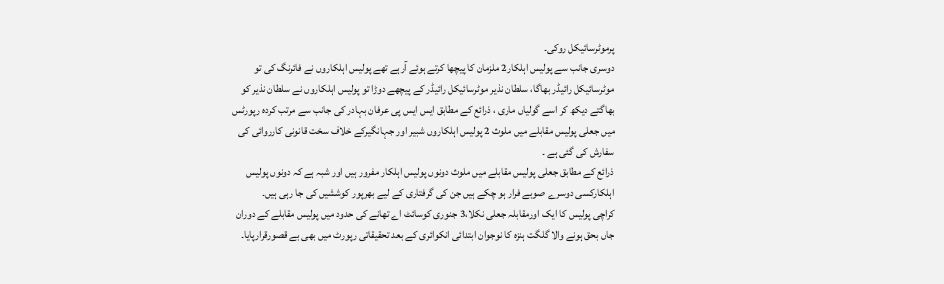پرموٹرسائیکل روکی۔
دوسری جانب سے پولیس اہلکار2 ملزمان کا پیچھا کرتے ہوئے آرہے تھے پولیس اہلکاروں نے فائرنگ کی تو موٹرسائیکل رائیڈر بھاگا، سلطان نذیر موٹرسائیکل رائیڈر کے پیچھے دوڑا تو پولیس اہلکاروں نے سلطان نذیر کو بھاگتے دیکھ کر اسے گولیاں ماری ، ذرائع کے مطابق ایس ایس پی عرفان بہادر کی جانب سے مرتب کردہ رپورٹس میں جعلی پولیس مقابلے میں ملوث 2 پولیس اہلکاروں شبیر اور جہانگیرکے خلاف سخت قانونی کارروائی کی سفارش کی گئی ہے ۔
ذرائع کے مطابق جعلی پولیس مقابلے میں ملوث دونوں پولیس اہلکار مفرور ہیں اور شبہ ہے کہ دونوں پولیس اہلکارکسی دوسرے صوبے فرار ہو چکے ہیں جن کی گرفتاری کے لیے بھرپور کوششیں کی جا رہی ہیں۔
کراچی پولیس کا ایک اورمقابلہ جعلی نکلا،3 جنوری کوسائٹ اے تھانے کی حدود میں پولیس مقابلے کے دوران جاں بحق ہونے والا گلگت ہنزہ کا نوجوان ابتدائی انکوائری کے بعد تحقیقاتی رپورٹ میں بھی بے قصورقرارپایا۔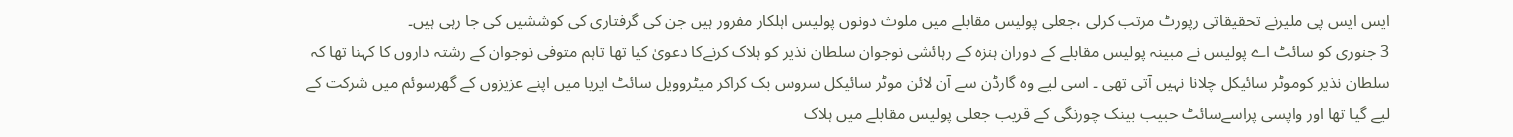ایس ایس پی ملیرنے تحقیقاتی رپورٹ مرتب کرلی ،جعلی پولیس مقابلے میں ملوث دونوں پولیس اہلکار مفرور ہیں جن کی گرفتاری کی کوششیں کی جا رہی ہیں۔
3 جنوری کو سائٹ اے پولیس نے مبینہ پولیس مقابلے کے دوران ہنزہ کے رہائشی نوجوان سلطان نذیر کو ہلاک کرنےکا دعویٰ کیا تھا تاہم متوفی نوجوان کے رشتہ داروں کا کہنا تھا کہ سلطان نذیر کوموٹر سائیکل چلانا نہیں آتی تھی ۔ اسی لیے وہ گارڈن سے آن لائن موٹر سائیکل سروس بک کراکر میٹروویل سائٹ ایریا میں اپنے عزیزوں کے گھرسوئم میں شرکت کے لیے گیا تھا اور واپسی پراسےسائٹ حبیب بینک چورنگی کے قریب جعلی پولیس مقابلے میں ہلاک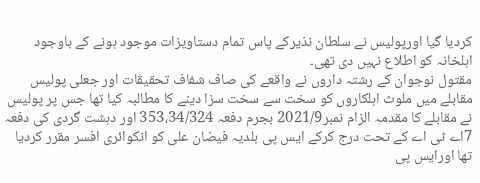کردیا گیا اورپولیس نے سلطان نذیرکے پاس تمام دستاویزات موجود ہونے کے باوجود اہلخانہ کو اطلاع نہیں دی تھی۔
مقتول نوجوان کے رشتہ داروں نے واقعے کی صاف شفاف تحقیقات اور جعلی پولیس مقابلے میں ملوث اہلکاروں کو سخت سے سخت سزا دینے کا مطالبہ کیا تھا جس پر پولیس نے مقابلے کا مقدمہ الزام نمبر2021/9 بجرم دفعہ 353،34/324 اور دہشت گردی کی دفعہ 7اے ٹی اے کے تحت درج کرکے ایس پی بلدیہ فیضان علی کو انکوائری افسر مقرر کردیا تھا اورایس پی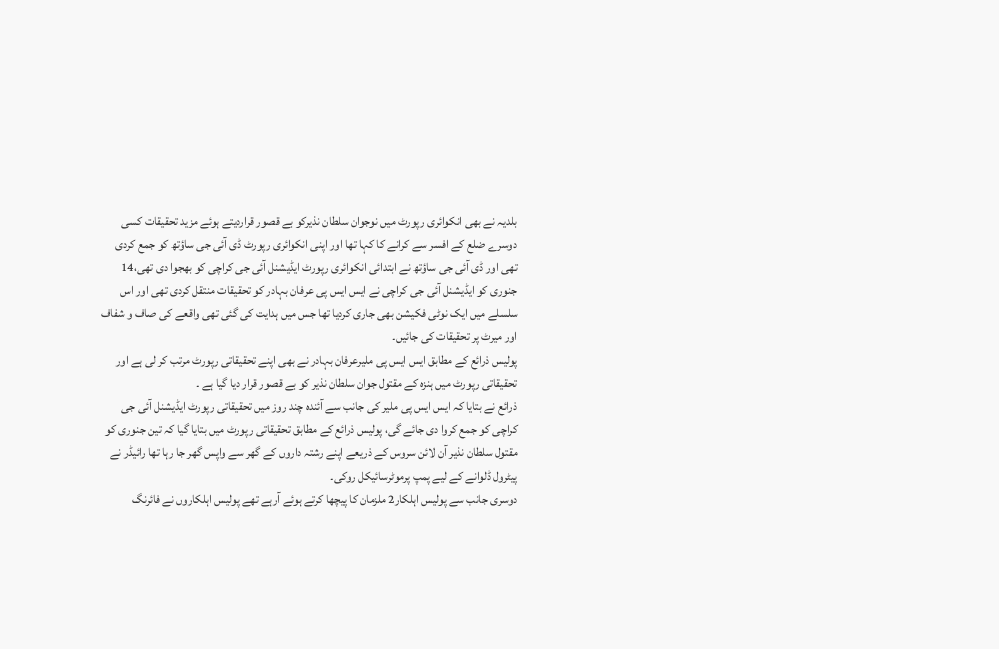بلدیہ نے بھی انکوائری رپورٹ میں نوجوان سلطان نذیرکو بے قصور قراردیتے ہوئے مزید تحقیقات کسی دوسرے ضلع کے افسر سے کرانے کا کہا تھا اور اپنی انکوائری رپورٹ ڈی آئی جی ساؤتھ کو جمع کردی تھی اور ڈی آئی جی ساؤتھ نے ابتدائی انکوائری رپورٹ ایڈیشنل آئی جی کراچی کو بھجوا دی تھی،14 جنوری کو ایڈیشنل آئی جی کراچی نے ایس ایس پی عرفان بہادر کو تحقیقات منتقل کردی تھی اور اس سلسلے میں ایک نوٹی فکیشن بھی جاری کردیا تھا جس میں ہدایت کی گئی تھی واقعے کی صاف و شفاف اور میرٹ پر تحقیقات کی جائیں۔
پولیس ذرائع کے مطابق ایس ایس پی ملیرعرفان بہادر نے بھی اپنے تحقیقاتی رپورٹ مرتب کر لی ہے اور تحقیقاتی رپورٹ میں ہنزہ کے مقتول جوان سلطان نذیر کو بے قصور قرار دیا گیا ہے ۔
ذرائع نے بتایا کہ ایس ایس پی ملیر کی جانب سے آئندہ چند روز میں تحقیقاتی رپورٹ ایڈیشنل آئی جی کراچی کو جمع کروا دی جائے گی، پولیس ذرائع کے مطابق تحقیقاتی رپورٹ میں بتایا گیا کہ تین جنوری کو مقتول سلطان نذیر آن لائن سروس کے ذریعے اپنے رشتہ داروں کے گھر سے واپس گھر جا رہا تھا رائیڈر نے پیٹرول ڈلوانے کے لیے پمپ پرموٹرسائیکل روکی۔
دوسری جانب سے پولیس اہلکار2 ملزمان کا پیچھا کرتے ہوئے آرہے تھے پولیس اہلکاروں نے فائرنگ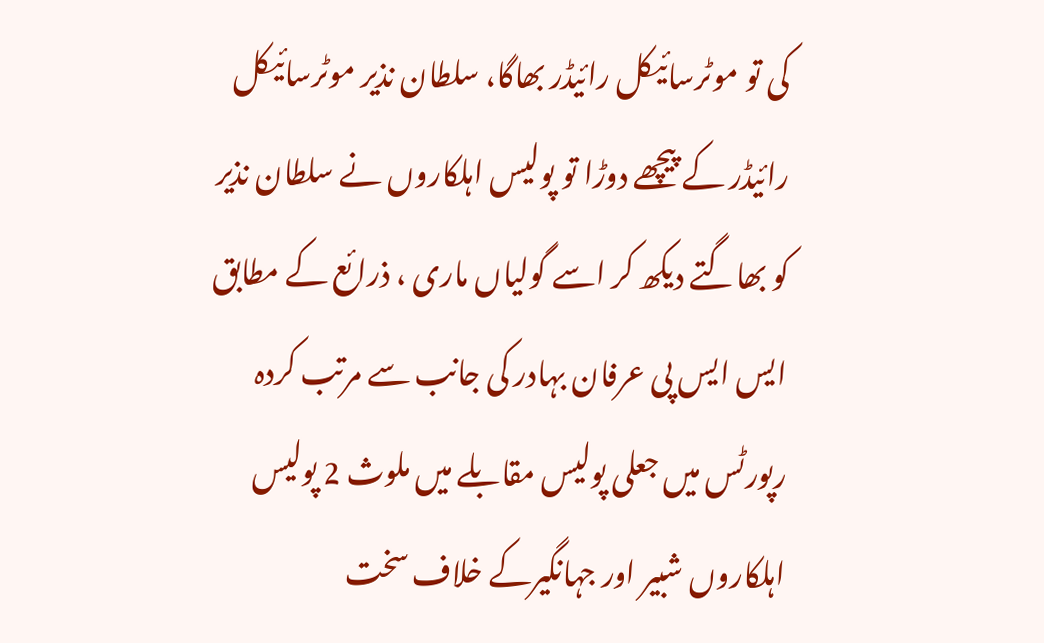کی تو موٹرسائیکل رائیڈر بھاگا، سلطان نذیر موٹرسائیکل رائیڈر کے پیچھے دوڑا تو پولیس اہلکاروں نے سلطان نذیر کو بھاگتے دیکھ کر اسے گولیاں ماری ، ذرائع کے مطابق ایس ایس پی عرفان بہادر کی جانب سے مرتب کردہ رپورٹس میں جعلی پولیس مقابلے میں ملوث 2 پولیس اہلکاروں شبیر اور جہانگیرکے خلاف سخت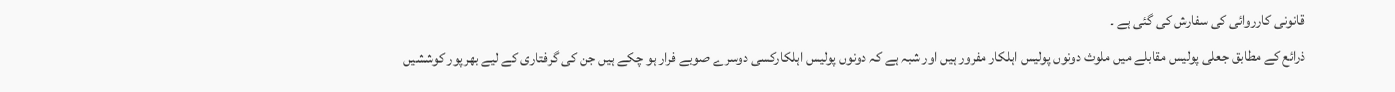قانونی کارروائی کی سفارش کی گئی ہے ۔
ذرائع کے مطابق جعلی پولیس مقابلے میں ملوث دونوں پولیس اہلکار مفرور ہیں اور شبہ ہے کہ دونوں پولیس اہلکارکسی دوسرے صوبے فرار ہو چکے ہیں جن کی گرفتاری کے لیے بھرپور کوششیں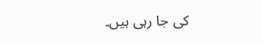کی جا رہی ہیں۔